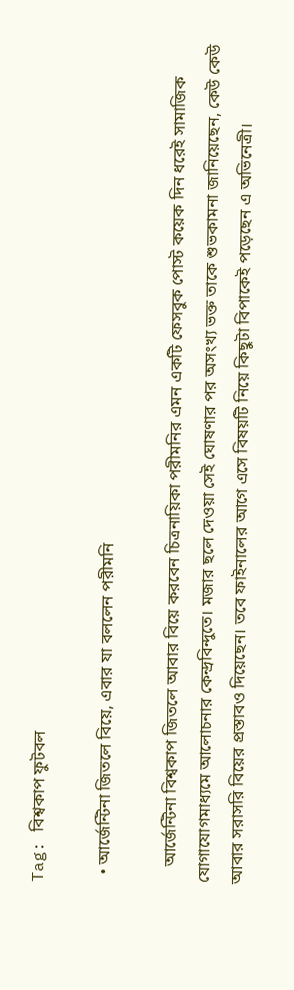Tag: বিশ্বকাপ ফুটবল

  • আর্জেন্টিনা জিতলে বিয়ে, এবার যা বললেন পরীমনি

    আর্জেন্টিনা বিশ্বকাপ জিতলে আবার বিয়ে করবেন চিত্রনায়িকা পরীমনির এমন একটি ফেসবুক পোস্ট কয়েক দিন ধরেই সামাজিক যোগাযোগমাধ্যমে আলোচনার কেন্দ্রবিন্দুতে। মজার ছলে দেওয়া সেই ঘোষণার পর অসংখ্য ভক্ত তাকে শুভকামনা জানিয়েছেন, কেউ কেউ আবার সরাসরি বিয়ের প্রস্তাবও দিয়েছেন। তবে ফাইনালের আগে এসে বিষয়টি নিয়ে কিছুটা বিপাকেই পড়েছেন এ অভিনেত্রী।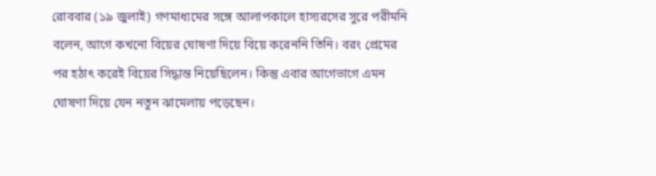রোববার (১৯ জুলাই) গণমাধ্যমের সঙ্গে আলাপকালে হাস্যরসের সুরে পরীমনি বলেন, আগে কখনো বিয়ের ঘোষণা দিয়ে বিয়ে করেননি তিনি। বরং প্রেমের পর হঠাৎ করেই বিয়ের সিদ্ধান্ত নিয়েছিলেন। কিন্তু এবার আগেভাগে এমন ঘোষণা দিয়ে যেন নতুন ঝামেলায় পড়েছেন।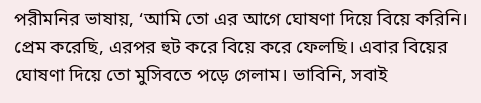পরীমনির ভাষায়, ‘আমি তো এর আগে ঘোষণা দিয়ে বিয়ে করিনি। প্রেম করেছি, এরপর হুট করে বিয়ে করে ফেলছি। এবার বিয়ের ঘোষণা দিয়ে তো মুসিবতে পড়ে গেলাম। ভাবিনি, সবাই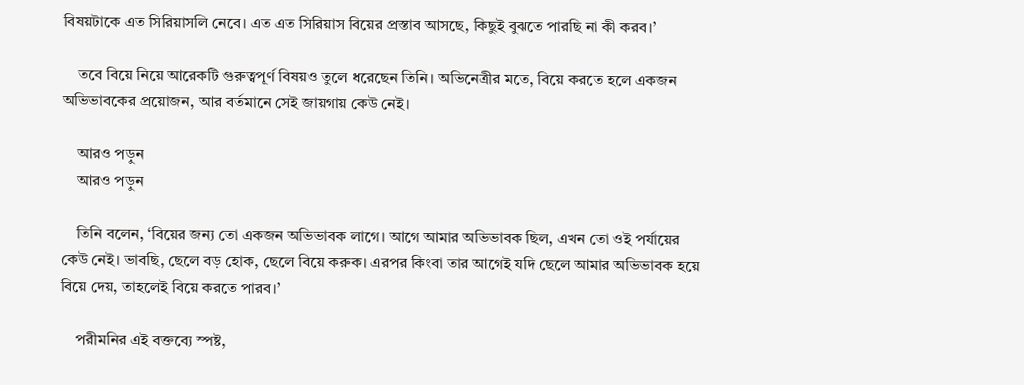বিষয়টাকে এত সিরিয়াসলি নেবে। এত এত সিরিয়াস বিয়ের প্রস্তাব আসছে, কিছুই বুঝতে পারছি না কী করব।’

    তবে বিয়ে নিয়ে আরেকটি গুরুত্বপূর্ণ বিষয়ও তুলে ধরেছেন তিনি। অভিনেত্রীর মতে, বিয়ে করতে হলে একজন অভিভাবকের প্রয়োজন, আর বর্তমানে সেই জায়গায় কেউ নেই।

    আরও পড়ুন
    আরও পড়ুন

    তিনি বলেন, ‘বিয়ের জন্য তো একজন অভিভাবক লাগে। আগে আমার অভিভাবক ছিল, এখন তো ওই পর্যায়ের কেউ নেই। ভাবছি, ছেলে বড় হোক, ছেলে বিয়ে করুক। এরপর কিংবা তার আগেই যদি ছেলে আমার অভিভাবক হয়ে বিয়ে দেয়, তাহলেই বিয়ে করতে পারব।’

    পরীমনির এই বক্তব্যে স্পষ্ট,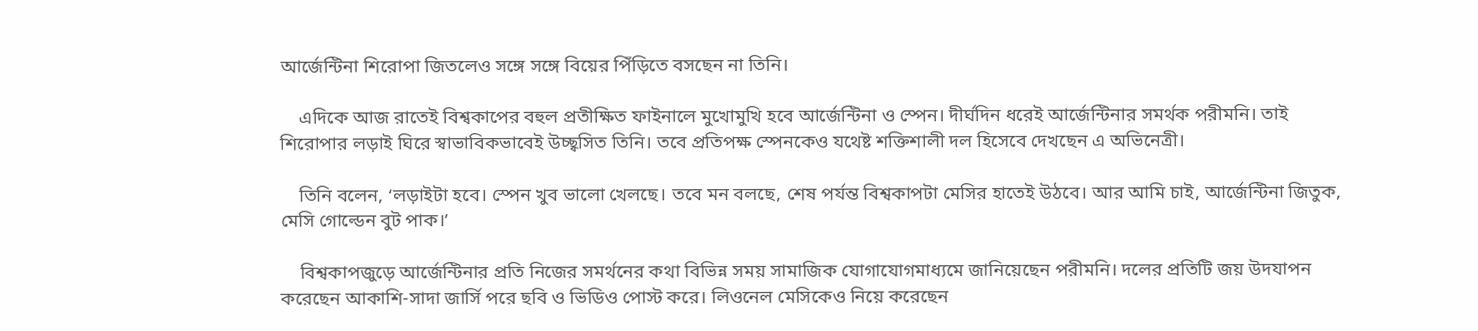আর্জেন্টিনা শিরোপা জিতলেও সঙ্গে সঙ্গে বিয়ের পিঁড়িতে বসছেন না তিনি।

    এদিকে আজ রাতেই বিশ্বকাপের বহুল প্রতীক্ষিত ফাইনালে মুখোমুখি হবে আর্জেন্টিনা ও স্পেন। দীর্ঘদিন ধরেই আর্জেন্টিনার সমর্থক পরীমনি। তাই শিরোপার লড়াই ঘিরে স্বাভাবিকভাবেই উচ্ছ্বসিত তিনি। তবে প্রতিপক্ষ স্পেনকেও যথেষ্ট শক্তিশালী দল হিসেবে দেখছেন এ অভিনেত্রী।

    তিনি বলেন, ‘লড়াইটা হবে। স্পেন খুব ভালো খেলছে। তবে মন বলছে, শেষ পর্যন্ত বিশ্বকাপটা মেসির হাতেই উঠবে। আর আমি চাই, আর্জেন্টিনা জিতুক, মেসি গোল্ডেন বুট পাক।’

    বিশ্বকাপজুড়ে আর্জেন্টিনার প্রতি নিজের সমর্থনের কথা বিভিন্ন সময় সামাজিক যোগাযোগমাধ্যমে জানিয়েছেন পরীমনি। দলের প্রতিটি জয় উদযাপন করেছেন আকাশি-সাদা জার্সি পরে ছবি ও ভিডিও পোস্ট করে। লিওনেল মেসিকেও নিয়ে করেছেন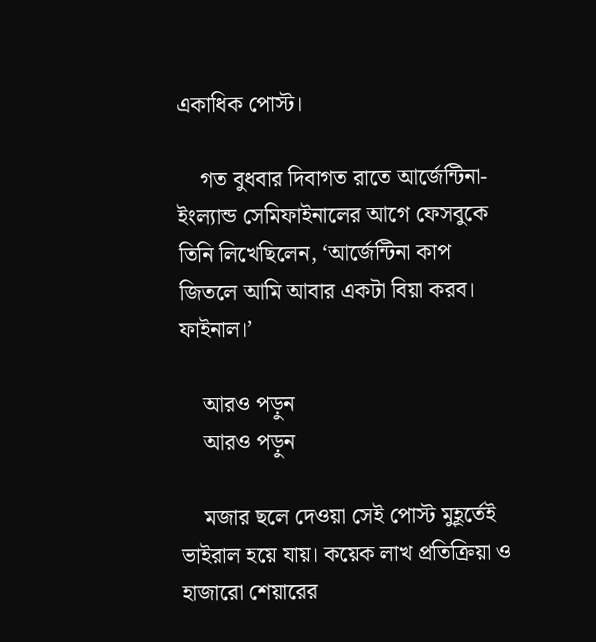একাধিক পোস্ট।

    গত বুধবার দিবাগত রাতে আর্জেন্টিনা-ইংল্যান্ড সেমিফাইনালের আগে ফেসবুকে তিনি লিখেছিলেন, ‘আর্জেন্টিনা কাপ জিতলে আমি আবার একটা বিয়া করব। ফাইনাল।’

    আরও পড়ুন
    আরও পড়ুন

    মজার ছলে দেওয়া সেই পোস্ট মুহূর্তেই ভাইরাল হয়ে যায়। কয়েক লাখ প্রতিক্রিয়া ও হাজারো শেয়ারের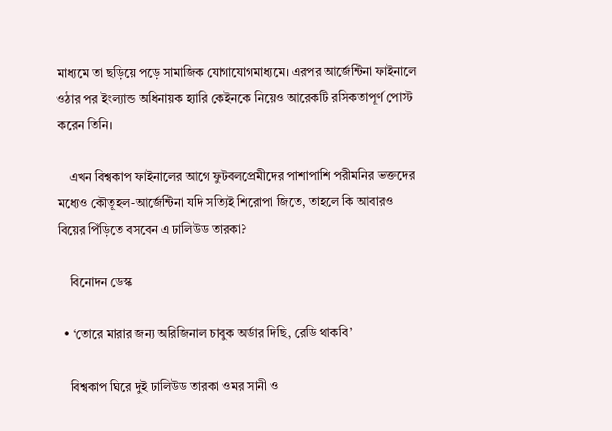মাধ্যমে তা ছড়িয়ে পড়ে সামাজিক যোগাযোগমাধ্যমে। এরপর আর্জেন্টিনা ফাইনালে ওঠার পর ইংল্যান্ড অধিনায়ক হ্যারি কেইনকে নিয়েও আরেকটি রসিকতাপূর্ণ পোস্ট করেন তিনি।

    এখন বিশ্বকাপ ফাইনালের আগে ফুটবলপ্রেমীদের পাশাপাশি পরীমনির ভক্তদের মধ্যেও কৌতূহল-আর্জেন্টিনা যদি সত্যিই শিরোপা জিতে, তাহলে কি আবারও বিয়ের পিঁড়িতে বসবেন এ ঢালিউড তারকা?

    বিনোদন ডেস্ক

  • ‘তোরে মারার জন্য অরিজিনাল চাবুক অর্ডার দিছি, রেডি থাকবি’

    বিশ্বকাপ ঘিরে দুই ঢালিউড তারকা ওমর সানী ও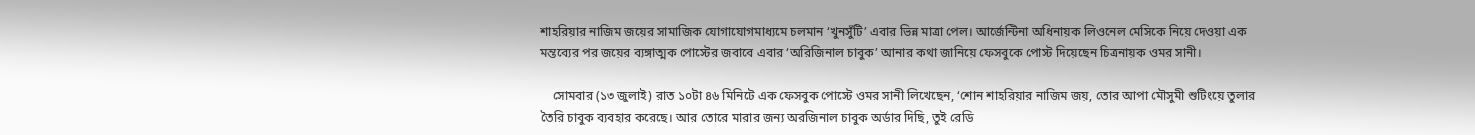শাহরিয়ার নাজিম জয়ের সামাজিক যোগাযোগমাধ্যমে চলমান ‘খুনসুঁটি’ এবার ভিন্ন মাত্রা পেল। আর্জেন্টিনা অধিনায়ক লিওনেল মেসিকে নিয়ে দেওয়া এক মন্তব্যের পর জয়ের ব্যঙ্গাত্মক পোস্টের জবাবে এবার ‘অরিজিনাল চাবুক’ আনার কথা জানিয়ে ফেসবুকে পোস্ট দিয়েছেন চিত্রনায়ক ওমর সানী।

    সোমবার (১৩ জুলাই) রাত ১০টা ৪৬ মিনিটে এক ফেসবুক পোস্টে ওমর সানী লিখেছেন, ‘শোন শাহরিয়ার নাজিম জয়, তোর আপা মৌসুমী শুটিংয়ে তুলার তৈরি চাবুক ব্যবহার করেছে। আর তোরে মারার জন্য অরজিনাল চাবুক অর্ডার দিছি, তুই রেডি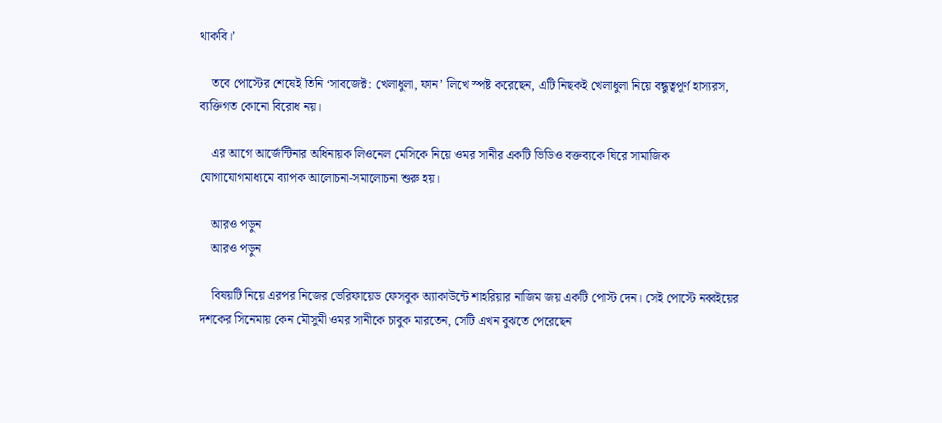থাকবি।’

    তবে পোস্টের শেষেই তিনি ‘সাবজেক্ট: খেলাধুলা, ফান’ লিখে স্পষ্ট করেছেন, এটি নিছকই খেলাধুলা নিয়ে বন্ধুত্বপূর্ণ হাস্যরস, ব্যক্তিগত কোনো বিরোধ নয়।

    এর আগে আর্জেন্টিনার অধিনায়ক লিওনেল মেসিকে নিয়ে ওমর সানীর একটি ভিডিও বক্তব্যকে ঘিরে সামাজিক যোগাযোগমাধ্যমে ব্যাপক আলোচনা-সমালোচনা শুরু হয়।

    আরও পড়ুন
    আরও পড়ুন

    বিষয়টি নিয়ে এরপর নিজের ভেরিফায়েড ফেসবুক অ্যাকাউন্টে শাহরিয়ার নাজিম জয় একটি পোস্ট দেন। সেই পোস্টে নব্বইয়ের দশকের সিনেমায় কেন মৌসুমী ওমর সানীকে চাবুক মারতেন, সেটি এখন বুঝতে পেরেছেন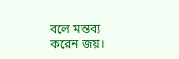বলে মন্তব্য করেন জয়।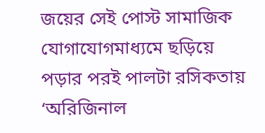জয়ের সেই পোস্ট সামাজিক যোগাযোগমাধ্যমে ছড়িয়ে পড়ার পরই পালটা রসিকতায় ‘অরিজিনাল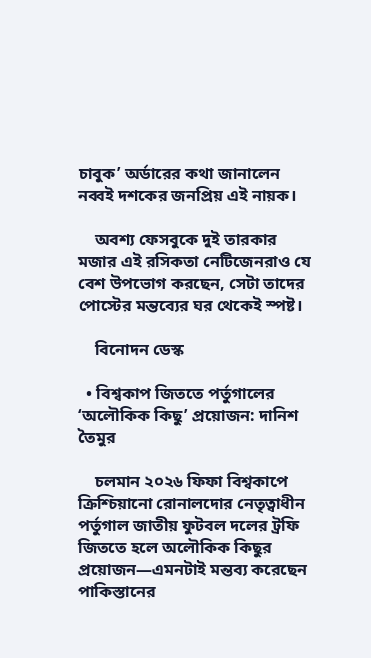চাবুক’ অর্ডারের কথা জানালেন নব্বই দশকের জনপ্রিয় এই নায়ক।

    অবশ্য ফেসবুকে দুই তারকার মজার এই রসিকতা নেটিজেনরাও যে বেশ উপভোগ করছেন, সেটা তাদের পোস্টের মন্তব্যের ঘর থেকেই স্পষ্ট।

    বিনোদন ডেস্ক

  • বিশ্বকাপ জিততে পর্তুগালের ‘অলৌকিক কিছু’ প্রয়োজন: দানিশ তৈমুর

    চলমান ২০২৬ ফিফা বিশ্বকাপে ক্রিশ্চিয়ানো রোনালদোর নেতৃত্বাধীন পর্তুগাল জাতীয় ফুটবল দলের ট্রফি জিততে হলে অলৌকিক কিছুর প্রয়োজন—এমনটাই মন্তব্য করেছেন পাকিস্তানের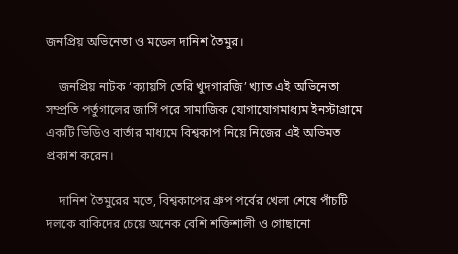জনপ্রিয় অভিনেতা ও মডেল দানিশ তৈমুর।

    জনপ্রিয় নাটক ‘ক্যায়সি তেরি খুদগারজি’ খ্যাত এই অভিনেতা সম্প্রতি পর্তুগালের জার্সি পরে সামাজিক যোগাযোগমাধ্যম ইনস্টাগ্রামে একটি ভিডিও বার্তার মাধ্যমে বিশ্বকাপ নিয়ে নিজের এই অভিমত প্রকাশ করেন।

    দানিশ তৈমুরের মতে, বিশ্বকাপের গ্রুপ পর্বের খেলা শেষে পাঁচটি দলকে বাকিদের চেয়ে অনেক বেশি শক্তিশালী ও গোছানো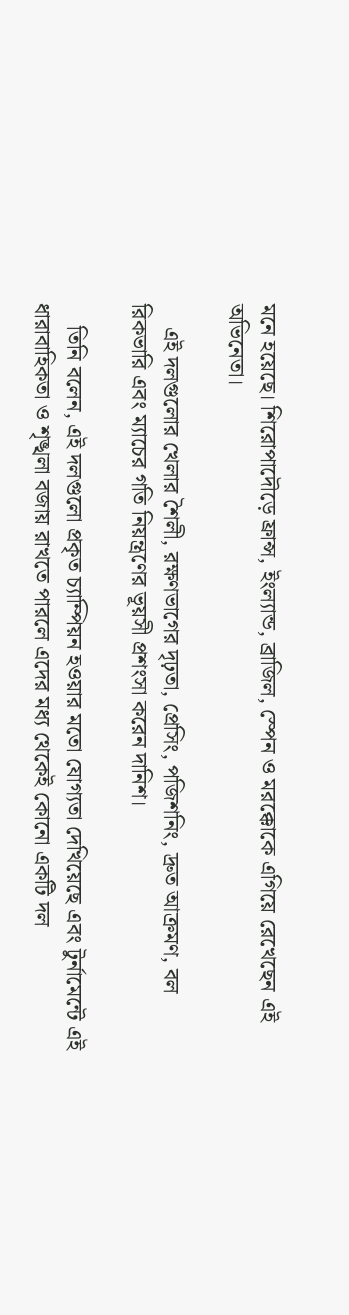মনে হয়েছে। শিরোপাদৌড়ে ফ্রান্স, ইংল্যান্ড, ব্রাজিল, স্পেন ও মরক্কোকে এগিয়ে রেখেছেন এই অভিনেতা।

    এই দলগুলোর খেলার শৈলী, রক্ষণভাগের দৃঢ়তা, প্রেসিং, পজিশনিং, দ্রুত আক্রমণ, বল রিকভারি এবং ম্যাচের গতি নিয়ন্ত্রণের ভূয়সী প্রশংসা করেন দানিশ।

    তিনি বলেন, এই দলগুলো প্রকৃত চ্যাম্পিয়ন হওয়ার মতো যোগ্যতা দেখিয়েছে এবং টুর্নামেন্টে এই ধারাবাহিকতা ও শৃঙ্খলা বজায় রাখতে পারলে এদের মধ্য থেকেই কোনো একটি দল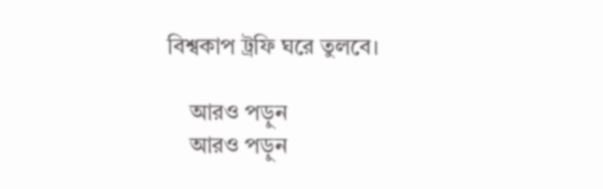বিশ্বকাপ ট্রফি ঘরে তুলবে।

    আরও পড়ুন
    আরও পড়ুন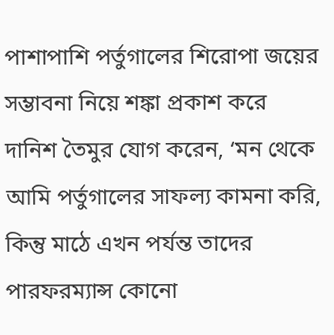পাশাপাশি পর্তুগালের শিরোপা জয়ের সম্ভাবনা নিয়ে শঙ্কা প্রকাশ করে দানিশ তৈমুর যোগ করেন, ‘মন থেকে আমি পর্তুগালের সাফল্য কামনা করি, কিন্তু মাঠে এখন পর্যন্ত তাদের পারফরম্যান্স কোনো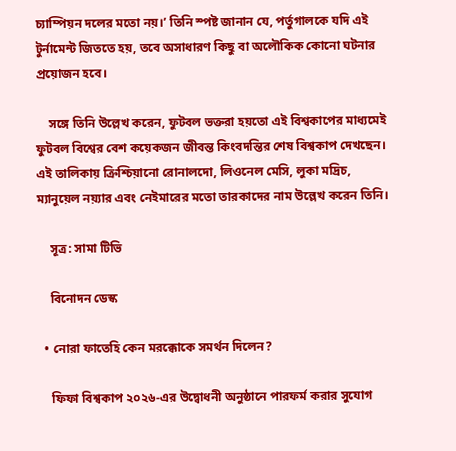চ্যাম্পিয়ন দলের মতো নয়।’ তিনি স্পষ্ট জানান যে, পর্তুগালকে যদি এই টুর্নামেন্ট জিততে হয়, তবে অসাধারণ কিছু বা অলৌকিক কোনো ঘটনার প্রয়োজন হবে।

    সঙ্গে তিনি উল্লেখ করেন, ফুটবল ভক্তরা হয়তো এই বিশ্বকাপের মাধ্যমেই ফুটবল বিশ্বের বেশ কয়েকজন জীবন্ত কিংবদন্তির শেষ বিশ্বকাপ দেখছেন। এই তালিকায় ক্রিশ্চিয়ানো রোনালদো, লিওনেল মেসি, লুকা মদ্রিচ, ম্যানুয়েল নয়্যার এবং নেইমারের মতো তারকাদের নাম উল্লেখ করেন তিনি।

    সূত্র: সামা টিভি

    বিনোদন ডেস্ক

  • নোরা ফাতেহি কেন মরক্কোকে সমর্থন দিলেন?

    ফিফা বিশ্বকাপ ২০২৬-এর উদ্বোধনী অনুষ্ঠানে পারফর্ম করার সুযোগ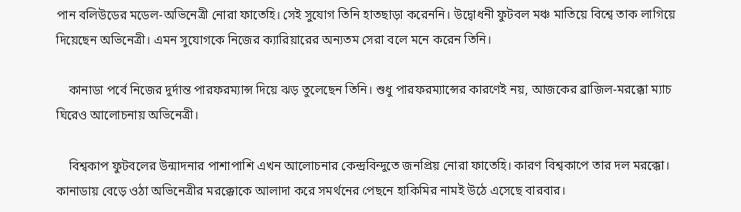পান বলিউডের মডেল-অভিনেত্রী নোরা ফাতেহি। সেই সুযোগ তিনি হাতছাড়া করেননি। উদ্বোধনী ফুটবল মঞ্চ মাতিয়ে বিশ্বে তাক লাগিয়ে দিয়েছেন অভিনেত্রী। এমন সুযোগকে নিজের ক্যারিয়ারের অন্যতম সেরা বলে মনে করেন তিনি।

    কানাডা পর্বে নিজের দুর্দান্ত পারফরম্যান্স দিয়ে ঝড় তুলেছেন তিনি। শুধু পারফরম্যান্সের কারণেই নয়, আজকের ব্রাজিল-মরক্কো ম্যাচ ঘিরেও আলোচনায় অভিনেত্রী।

    বিশ্বকাপ ফুটবলের উন্মাদনার পাশাপাশি এখন আলোচনার কেন্দ্রবিন্দুতে জনপ্রিয় নোরা ফাতেহি। কারণ বিশ্বকাপে তার দল মরক্কো। কানাডায় বেড়ে ওঠা অভিনেত্রীর মরক্কোকে আলাদা করে সমর্থনের পেছনে হাকিমির নামই উঠে এসেছে বারবার।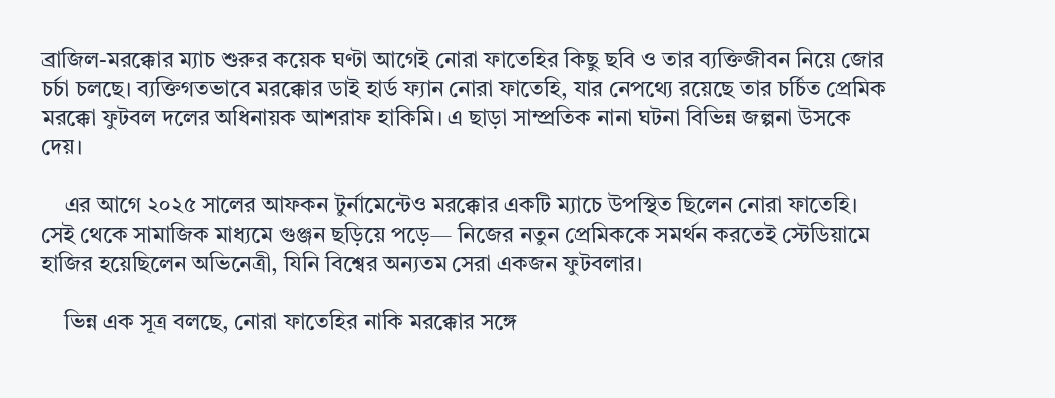ব্রাজিল-মরক্কোর ম্যাচ শুরুর কয়েক ঘণ্টা আগেই নোরা ফাতেহির কিছু ছবি ও তার ব্যক্তিজীবন নিয়ে জোর চর্চা চলছে। ব্যক্তিগতভাবে মরক্কোর ডাই হার্ড ফ্যান নোরা ফাতেহি, যার নেপথ্যে রয়েছে তার চর্চিত প্রেমিক মরক্কো ফুটবল দলের অধিনায়ক আশরাফ হাকিমি। এ ছাড়া সাম্প্রতিক নানা ঘটনা বিভিন্ন জল্পনা উসকে দেয়।

    এর আগে ২০২৫ সালের আফকন টুর্নামেন্টেও মরক্কোর একটি ম্যাচে উপস্থিত ছিলেন নোরা ফাতেহি। সেই থেকে সামাজিক মাধ্যমে গুঞ্জন ছড়িয়ে পড়ে— নিজের নতুন প্রেমিককে সমর্থন করতেই স্টেডিয়ামে হাজির হয়েছিলেন অভিনেত্রী, যিনি বিশ্বের অন্যতম সেরা একজন ফুটবলার।

    ভিন্ন এক সূত্র বলছে, নোরা ফাতেহির নাকি মরক্কোর সঙ্গে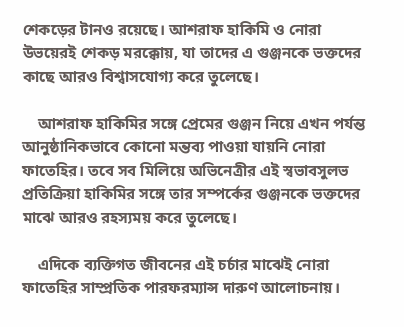শেকড়ের টানও রয়েছে। আশরাফ হাকিমি ও নোরা উভয়েরই শেকড় মরক্কোয়, যা তাদের এ গুঞ্জনকে ভক্তদের কাছে আরও বিশ্বাসযোগ্য করে তুলেছে।

    আশরাফ হাকিমির সঙ্গে প্রেমের গুঞ্জন নিয়ে এখন পর্যন্ত আনুষ্ঠানিকভাবে কোনো মন্তব্য পাওয়া যায়নি নোরা ফাতেহির। তবে সব মিলিয়ে অভিনেত্রীর এই স্বভাবসুলভ প্রতিক্রিয়া হাকিমির সঙ্গে তার সম্পর্কের গুঞ্জনকে ভক্তদের মাঝে আরও রহস্যময় করে তুলেছে।

    এদিকে ব্যক্তিগত জীবনের এই চর্চার মাঝেই নোরা ফাতেহির সাম্প্রতিক পারফরম্যান্স দারুণ আলোচনায়।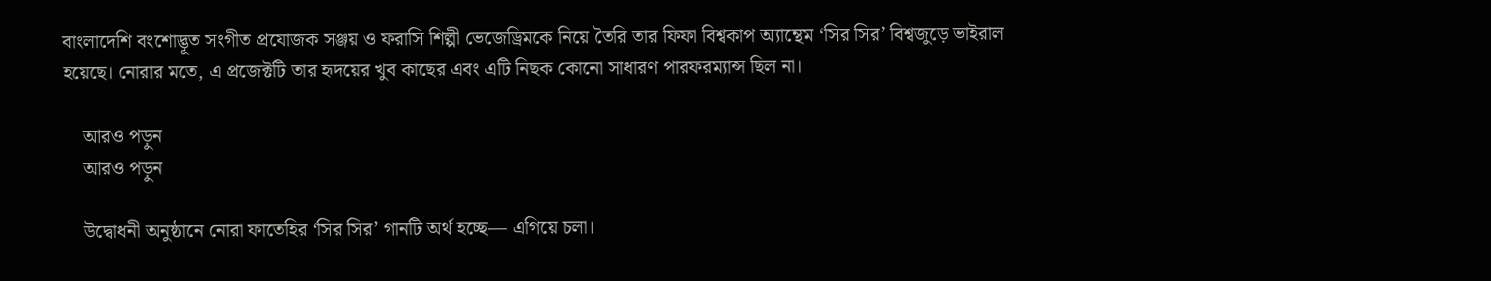বাংলাদেশি বংশোদ্ভূত সংগীত প্রযোজক সঞ্জয় ও ফরাসি শিল্পী ভেজেড্রিমকে নিয়ে তৈরি তার ফিফা বিশ্বকাপ অ্যান্থেম ‘সির সির’ বিশ্বজুড়ে ভাইরাল হয়েছে। নোরার মতে, এ প্রজেক্টটি তার হৃদয়ের খুব কাছের এবং এটি নিছক কোনো সাধারণ পারফরম্যান্স ছিল না।

    আরও পড়ুন
    আরও পড়ুন

    উদ্বোধনী অনুষ্ঠানে নোরা ফাতেহির ‘সির সির’ গানটি অর্থ হচ্ছে— এগিয়ে চলা।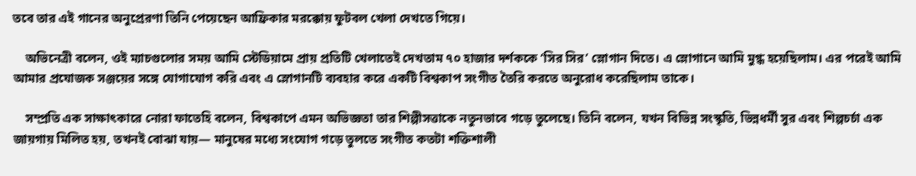তবে তার এই গানের অনুপ্রেরণা তিনি পেয়েছেন আফ্রিকার মরক্কোয় ফুটবল খেলা দেখতে গিয়ে।

    অভিনেত্রী বলেন, ওই ম্যাচগুলোর সময় আমি স্টেডিয়ামে প্রায় প্রতিটি খেলাতেই দেখতাম ৭০ হাজার দর্শককে ‘সির সির’ স্লোগান দিতে। এ স্লোগানে আমি মুগ্ধ হয়েছিলাম। এর পরেই আমি আমার প্রযোজক সঞ্জয়ের সঙ্গে যোগাযোগ করি এবং এ স্লোগানটি ব্যবহার করে একটি বিশ্বকাপ সংগীত তৈরি করতে অনুরোধ করেছিলাম তাকে।

    সম্প্রতি এক সাক্ষাৎকারে নোরা ফাতেহি বলেন, বিশ্বকাপে এমন অভিজ্ঞতা তার শিল্পীসত্তাকে নতুনভাবে গড়ে তুলেছে। তিনি বলেন, যখন বিভিন্ন সংস্কৃতি, ভিন্নধর্মী সুর এবং শিল্পচর্চা এক জায়গায় মিলিত হয়, তখনই বোঝা যায়— মানুষের মধ্যে সংযোগ গড়ে তুলতে সংগীত কতটা শক্তিশালী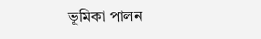ভূমিকা পালন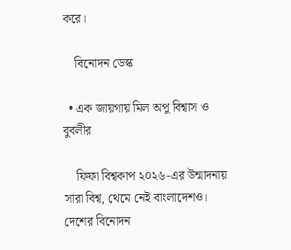করে।

    বিনোদন ডেস্ক

  • এক জায়গায় মিল অপু বিশ্বাস ও বুবলীর

    ফিফা বিশ্বকাপ ২০২৬-এর উন্মাদনায় সারা বিশ্ব, থেমে নেই বাংলাদেশও। দেশের বিনোদন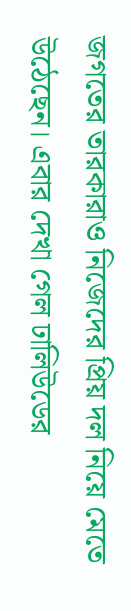জগতের তারকারাও নিজেদের প্রিয় দল নিয়ে মেতে উঠেছেন। এবার দেখা গেল ঢালিউডের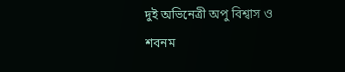দুই অভিনেত্রী অপু বিশ্বাস ও শবনম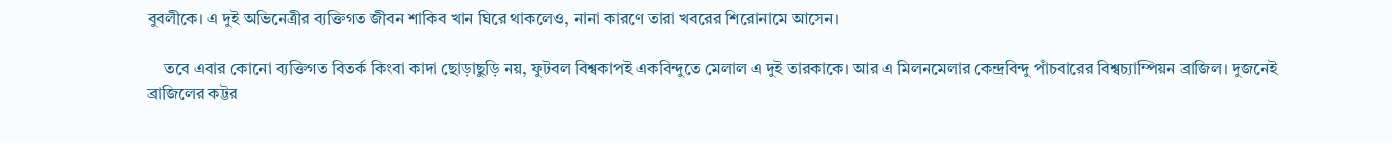বুবলীকে। এ দুই অভিনেত্রীর ব্যক্তিগত জীবন শাকিব খান ঘিরে থাকলেও, নানা কারণে তারা খবরের শিরোনামে আসেন।

    তবে এবার কোনো ব্যক্তিগত বিতর্ক কিংবা কাদা ছোড়াছুড়ি নয়, ফুটবল বিশ্বকাপই একবিন্দুতে মেলাল এ দুই তারকাকে। আর এ মিলনমেলার কেন্দ্রবিন্দু পাঁচবারের বিশ্বচ্যাম্পিয়ন ব্রাজিল। দুজনেই ব্রাজিলের কট্টর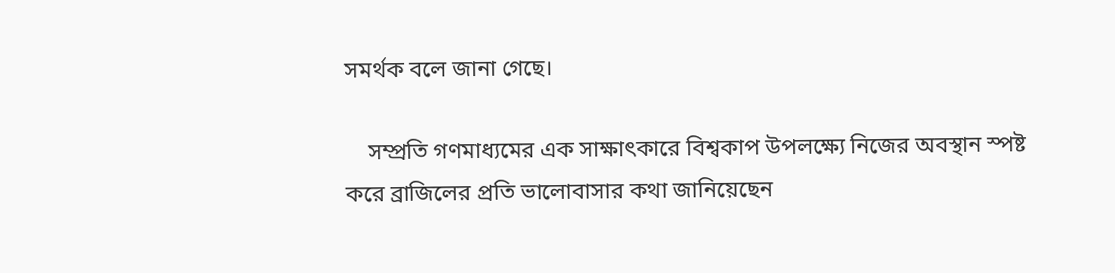সমর্থক বলে জানা গেছে।

    সম্প্রতি গণমাধ্যমের এক সাক্ষাৎকারে বিশ্বকাপ উপলক্ষ্যে নিজের অবস্থান স্পষ্ট করে ব্রাজিলের প্রতি ভালোবাসার কথা জানিয়েছেন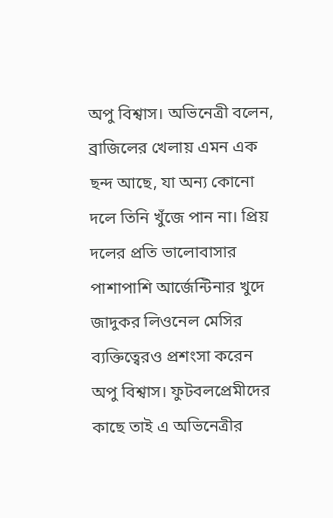অপু বিশ্বাস। অভিনেত্রী বলেন, ব্রাজিলের খেলায় এমন এক ছন্দ আছে, যা অন্য কোনো দলে তিনি খুঁজে পান না। প্রিয় দলের প্রতি ভালোবাসার পাশাপাশি আর্জেন্টিনার খুদে জাদুকর লিওনেল মেসির ব্যক্তিত্বেরও প্রশংসা করেন অপু বিশ্বাস। ফুটবলপ্রেমীদের কাছে তাই এ অভিনেত্রীর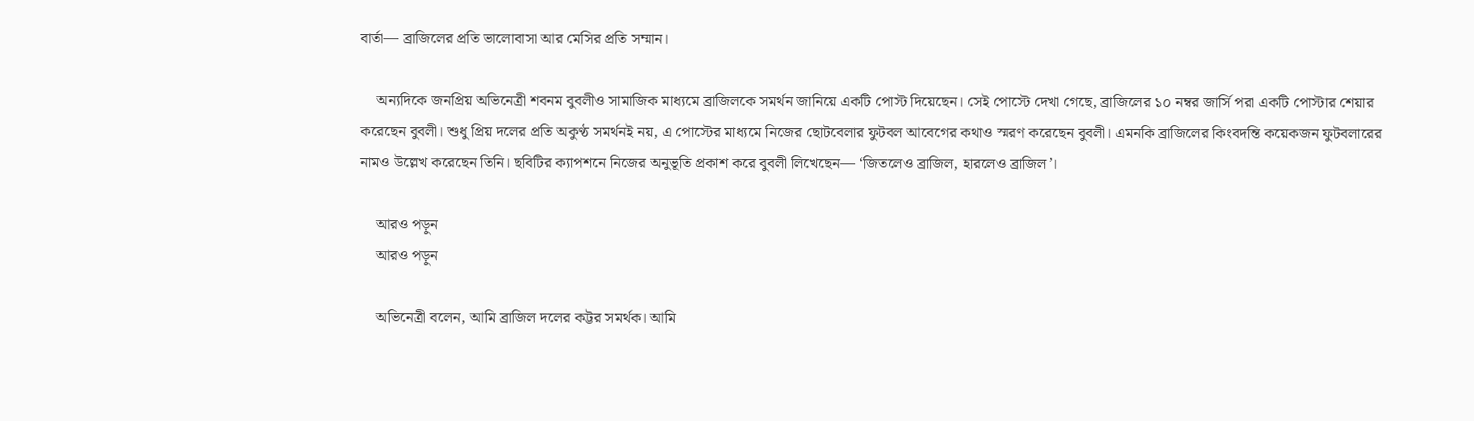বার্তা— ব্রাজিলের প্রতি ভালোবাসা আর মেসির প্রতি সম্মান।

    অন্যদিকে জনপ্রিয় অভিনেত্রী শবনম বুবলীও সামাজিক মাধ্যমে ব্রাজিলকে সমর্থন জানিয়ে একটি পোস্ট দিয়েছেন। সেই পোস্টে দেখা গেছে, ব্রাজিলের ১০ নম্বর জার্সি পরা একটি পোস্টার শেয়ার করেছেন বুবলী। শুধু প্রিয় দলের প্রতি অকুণ্ঠ সমর্থনই নয়, এ পোস্টের মাধ্যমে নিজের ছোটবেলার ফুটবল আবেগের কথাও স্মরণ করেছেন বুবলী। এমনকি ব্রাজিলের কিংবদন্তি কয়েকজন ফুটবলারের নামও উল্লেখ করেছেন তিনি। ছবিটির ক্যাপশনে নিজের অনুভূতি প্রকাশ করে বুবলী লিখেছেন— ‘জিতলেও ব্রাজিল, হারলেও ব্রাজিল’।

    আরও পড়ুন
    আরও পড়ুন

    অভিনেত্রী বলেন, আমি ব্রাজিল দলের কট্টর সমর্থক। আমি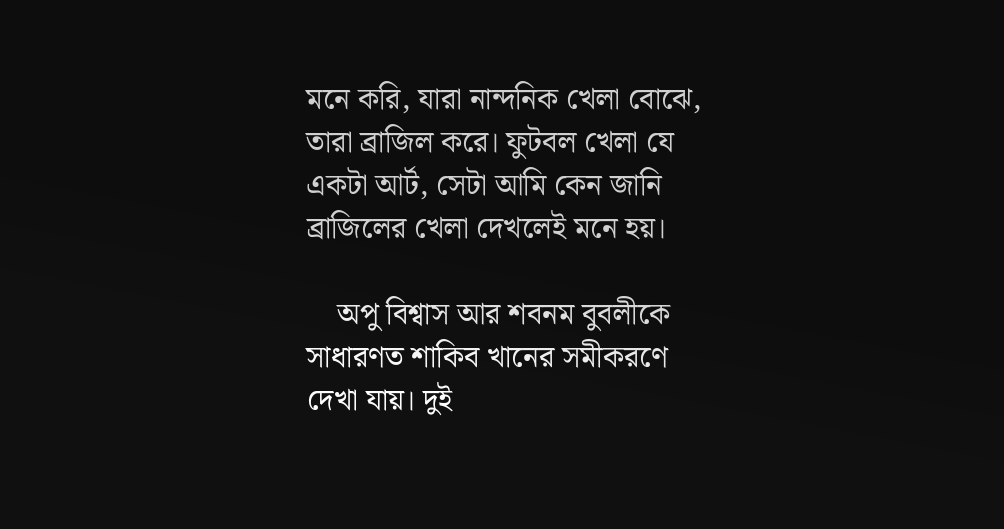মনে করি, যারা নান্দনিক খেলা বোঝে, তারা ব্রাজিল করে। ফুটবল খেলা যে একটা আর্ট, সেটা আমি কেন জানি ব্রাজিলের খেলা দেখলেই মনে হয়।

    অপু বিশ্বাস আর শবনম বুবলীকে সাধারণত শাকিব খানের সমীকরণে দেখা যায়। দুই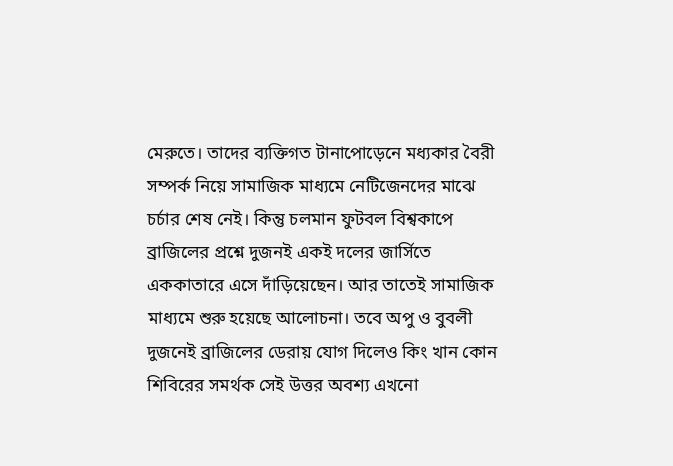মেরুতে। তাদের ব্যক্তিগত টানাপোড়েনে মধ্যকার বৈরী সম্পর্ক নিয়ে সামাজিক মাধ্যমে নেটিজেনদের মাঝে চর্চার শেষ নেই। কিন্তু চলমান ফুটবল বিশ্বকাপে ব্রাজিলের প্রশ্নে দুজনই একই দলের জার্সিতে এককাতারে এসে দাঁড়িয়েছেন। আর তাতেই সামাজিক মাধ্যমে শুরু হয়েছে আলোচনা। তবে অপু ও বুবলী দুজনেই ব্রাজিলের ডেরায় যোগ দিলেও কিং খান কোন শিবিরের সমর্থক সেই উত্তর অবশ্য এখনো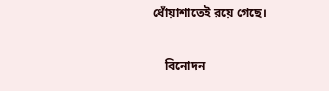ধোঁয়াশাতেই রয়ে গেছে।

    বিনোদন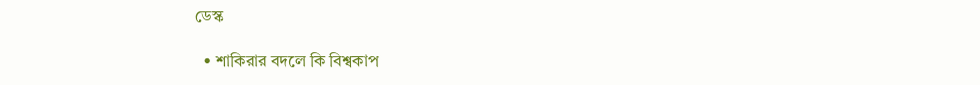ডেস্ক

  • শাকিরার বদলে কি বিশ্বকাপ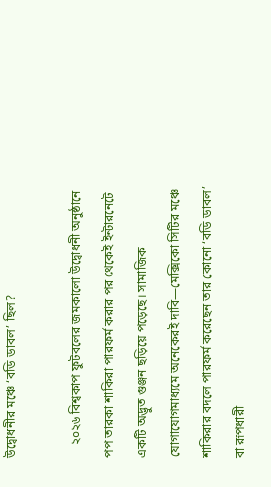উদ্বোধনীর মঞ্চে ‘বডি ডাবল’ ছিল?

    ২০২৬ বিশ্বকাপ ফুটবলের জমকালো উদ্বোধনী অনুষ্ঠানে পপ তারকা শাকিরা পারফর্ম করার পর থেকেই ইন্টারনেটে একটি অদ্ভুত গুঞ্জন ছড়িয়ে পড়েছে। সামাজিক যোগাযোগমাধ্যমে অনেকেরই দাবি—মেক্সিকো সিটির মঞ্চে শাকিরার বদলে পারফর্ম করেছেন তার কোনো ‘বডি ডাবল’ বা রূপধারী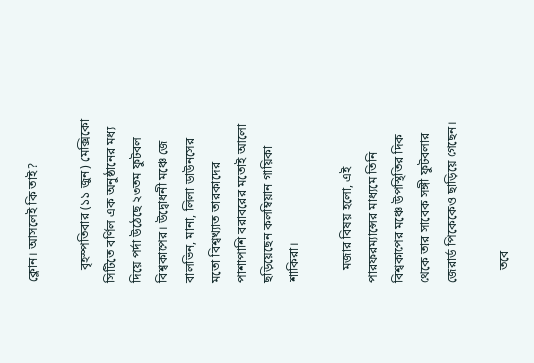ক্লোন। আসলেই কি তাই?

    বৃহস্পতিবার (১১ জুন) মেক্সিকো সিটিতে বর্ণিল এক অনুষ্ঠানের মধ্য দিয়ে পর্দা উঠেছে ২৩তম ফুটবল বিশ্বকাপের। উদ্বোধনী মঞ্চে জে বালভিন, মানা, লিলা ডাউনসের মতো বিশ্বখ্যাত তারকাদের পাশাপাশি বরাবরের মতোই আলো ছড়িয়েছেন কলম্বিয়ান গায়িকা শাকিরা।

    মজার বিষয় হলো, এই পারফরম্যান্সের মাধ্যমে তিনি বিশ্বকাপের মঞ্চে উপস্থিতির দিক থেকে তার সাবেক সঙ্গী ফুটবলার জেরার্ড পিকেকেও ছাড়িয়ে গেছেন।

    তবে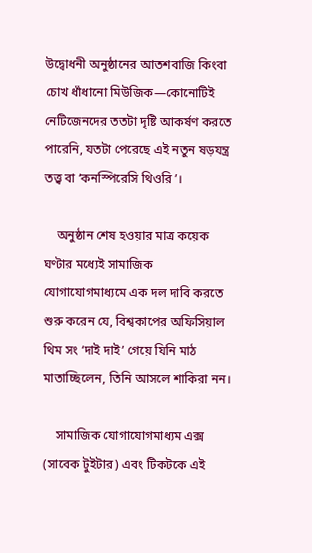উদ্বোধনী অনুষ্ঠানের আতশবাজি কিংবা চোখ ধাঁধানো মিউজিক—কোনোটিই নেটিজেনদের ততটা দৃষ্টি আকর্ষণ করতে পারেনি, যতটা পেরেছে এই নতুন ষড়যন্ত্র তত্ত্ব বা ‘কনস্পিরেসি থিওরি’।

    অনুষ্ঠান শেষ হওয়ার মাত্র কয়েক ঘণ্টার মধ্যেই সামাজিক যোগাযোগমাধ্যমে এক দল দাবি করতে শুরু করেন যে, বিশ্বকাপের অফিসিয়াল থিম সং ‘দাই দাই’ গেয়ে যিনি মাঠ মাতাচ্ছিলেন, তিনি আসলে শাকিরা নন।

    সামাজিক যোগাযোগমাধ্যম এক্স (সাবেক টুইটার) এবং টিকটকে এই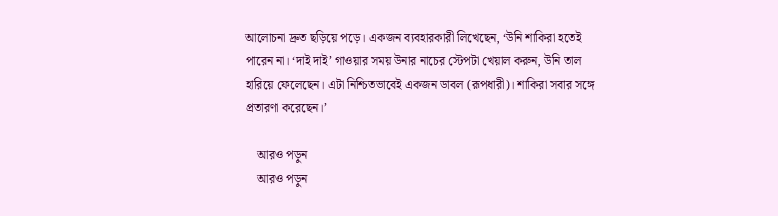আলোচনা দ্রুত ছড়িয়ে পড়ে। একজন ব্যবহারকারী লিখেছেন, ‘উনি শাকিরা হতেই পারেন না। ‘দাই দাই’ গাওয়ার সময় উনার নাচের স্টেপটা খেয়াল করুন, উনি তাল হারিয়ে ফেলেছেন। এটা নিশ্চিতভাবেই একজন ডাবল (রূপধারী)। শাকিরা সবার সঙ্গে প্রতারণা করেছেন।’

    আরও পড়ুন
    আরও পড়ুন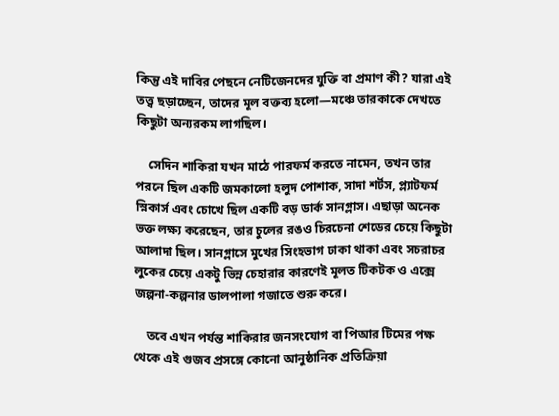কিন্তু এই দাবির পেছনে নেটিজেনদের যুক্তি বা প্রমাণ কী? যারা এই তত্ত্ব ছড়াচ্ছেন, তাদের মূল বক্তব্য হলো—মঞ্চে তারকাকে দেখতে কিছুটা অন্যরকম লাগছিল।

    সেদিন শাকিরা যখন মাঠে পারফর্ম করতে নামেন, তখন তার পরনে ছিল একটি জমকালো হলুদ পোশাক, সাদা শর্টস, প্ল্যাটফর্ম স্নিকার্স এবং চোখে ছিল একটি বড় ডার্ক সানগ্লাস। এছাড়া অনেক ভক্ত লক্ষ্য করেছেন, তার চুলের রঙও চিরচেনা শেডের চেয়ে কিছুটা আলাদা ছিল। সানগ্লাসে মুখের সিংহভাগ ঢাকা থাকা এবং সচরাচর লুকের চেয়ে একটু ভিন্ন চেহারার কারণেই মূলত টিকটক ও এক্সে জল্পনা-কল্পনার ডালপালা গজাতে শুরু করে।

    তবে এখন পর্যন্ত শাকিরার জনসংযোগ বা পিআর টিমের পক্ষ থেকে এই গুজব প্রসঙ্গে কোনো আনুষ্ঠানিক প্রতিক্রিয়া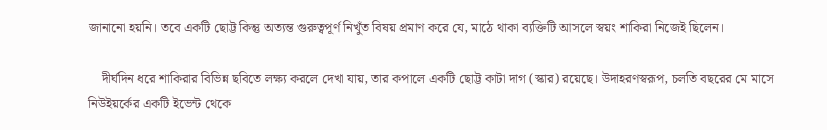জানানো হয়নি। তবে একটি ছোট্ট কিন্তু অত্যন্ত গুরুত্বপূর্ণ নিখুঁত বিষয় প্রমাণ করে যে, মাঠে থাকা ব্যক্তিটি আসলে স্বয়ং শাকিরা নিজেই ছিলেন।

    দীর্ঘদিন ধরে শাকিরার বিভিন্ন ছবিতে লক্ষ্য করলে দেখা যায়, তার কপালে একটি ছোট্ট কাটা দাগ (স্কার) রয়েছে। উদাহরণস্বরূপ, চলতি বছরের মে মাসে নিউইয়র্কের একটি ইভেন্ট থেকে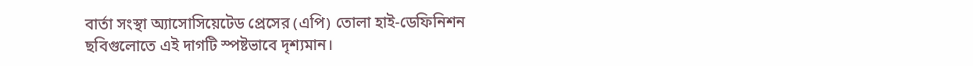বার্তা সংস্থা অ্যাসোসিয়েটেড প্রেসের (এপি) তোলা হাই-ডেফিনিশন ছবিগুলোতে এই দাগটি স্পষ্টভাবে দৃশ্যমান।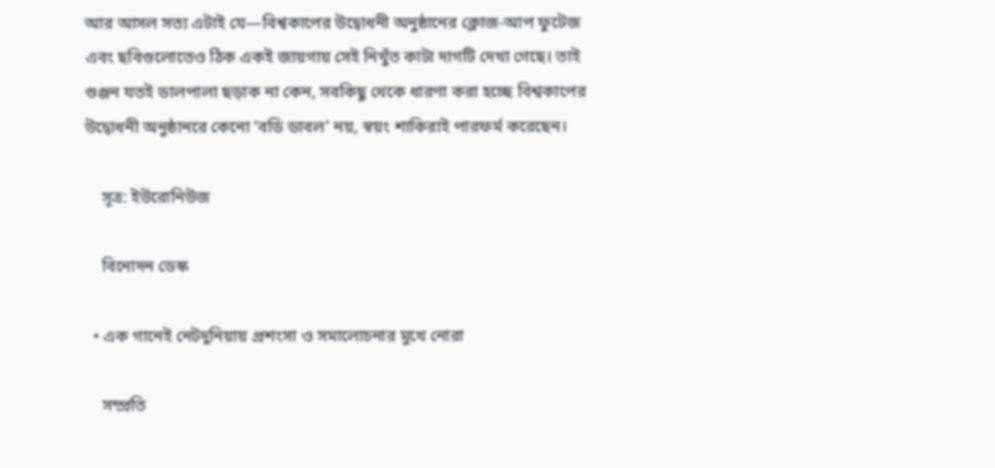আর আসল সত্য এটাই যে—বিশ্বকাপের উদ্বোধনী অনুষ্ঠানের ক্লোজ-আপ ফুটেজ এবং ছবিগুলোতেও ঠিক একই জায়গায় সেই নিখুঁত কাটা দাগটি দেখা গেছে। তাই গুঞ্জন যতই ডালপালা ছড়াক না কেন, সবকিছু থেকে ধারণা করা হচ্ছে বিশ্বকাপের উদ্বোধনী অনুষ্ঠানরে কেনো ‘বডি ডাবল’ নয়, স্বয়ং শাকিরাই পারফর্ম করেছেন।

    সূত্র: ইউরোনিউজ

    বিনোদন ডেস্ক

  • এক গানেই নেটদুনিয়ায় প্রশংসা ও সমালোচনার মুখে নোরা

    সম্প্রতি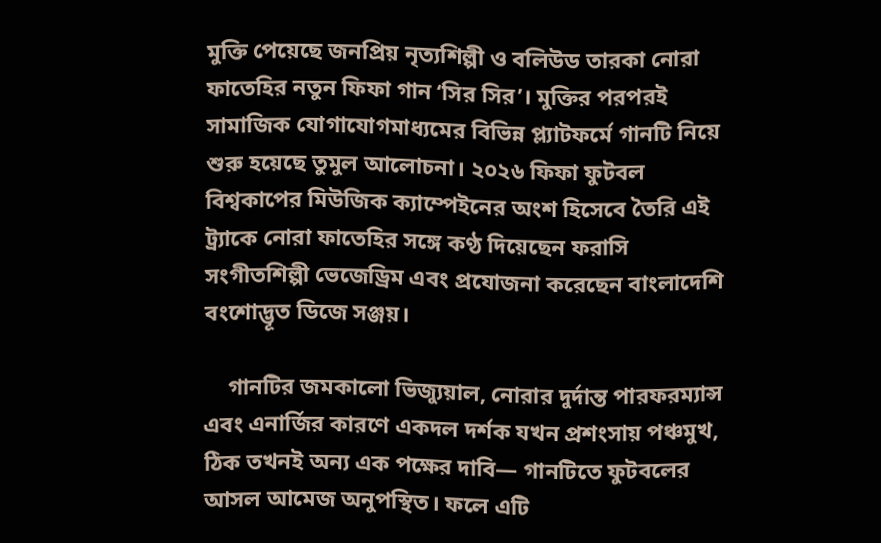মুক্তি পেয়েছে জনপ্রিয় নৃত্যশিল্পী ও বলিউড তারকা নোরা ফাতেহির নতুন ফিফা গান ‘সির সির’। মুক্তির পরপরই সামাজিক যোগাযোগমাধ্যমের বিভিন্ন প্ল্যাটফর্মে গানটি নিয়ে শুরু হয়েছে তুমুল আলোচনা। ২০২৬ ফিফা ফুটবল বিশ্বকাপের মিউজিক ক্যাম্পেইনের অংশ হিসেবে তৈরি এই ট্র্যাকে নোরা ফাতেহির সঙ্গে কণ্ঠ দিয়েছেন ফরাসি সংগীতশিল্পী ভেজেড্রিম এবং প্রযোজনা করেছেন বাংলাদেশি বংশোদ্ভূত ডিজে সঞ্জয়।

    গানটির জমকালো ভিজ্যুয়াল, নোরার দুর্দান্ত পারফরম্যান্স এবং এনার্জির কারণে একদল দর্শক যখন প্রশংসায় পঞ্চমুখ, ঠিক তখনই অন্য এক পক্ষের দাবি— গানটিতে ফুটবলের আসল আমেজ অনুপস্থিত। ফলে এটি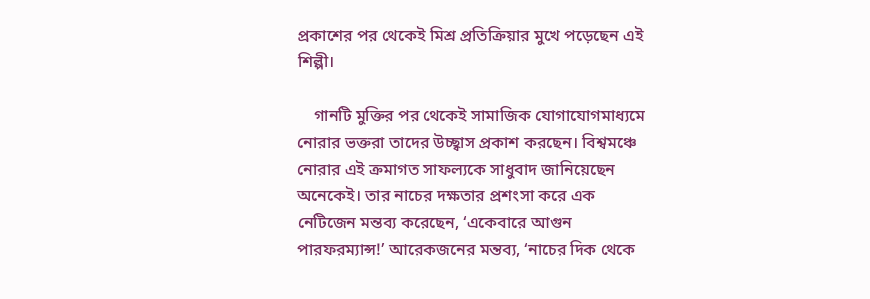প্রকাশের পর থেকেই মিশ্র প্রতিক্রিয়ার মুখে পড়েছেন এই শিল্পী।

    গানটি মুক্তির পর থেকেই সামাজিক যোগাযোগমাধ্যমে নোরার ভক্তরা তাদের উচ্ছ্বাস প্রকাশ করছেন। বিশ্বমঞ্চে নোরার এই ক্রমাগত সাফল্যকে সাধুবাদ জানিয়েছেন অনেকেই। তার নাচের দক্ষতার প্রশংসা করে এক নেটিজেন মন্তব্য করেছেন, ‘একেবারে আগুন পারফরম্যান্স!’ আরেকজনের মন্তব্য, ‘নাচের দিক থেকে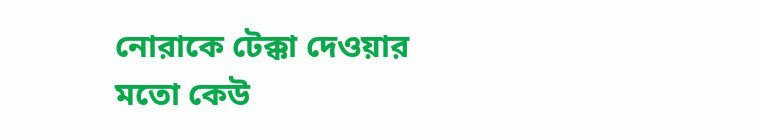নোরাকে টেক্কা দেওয়ার মতো কেউ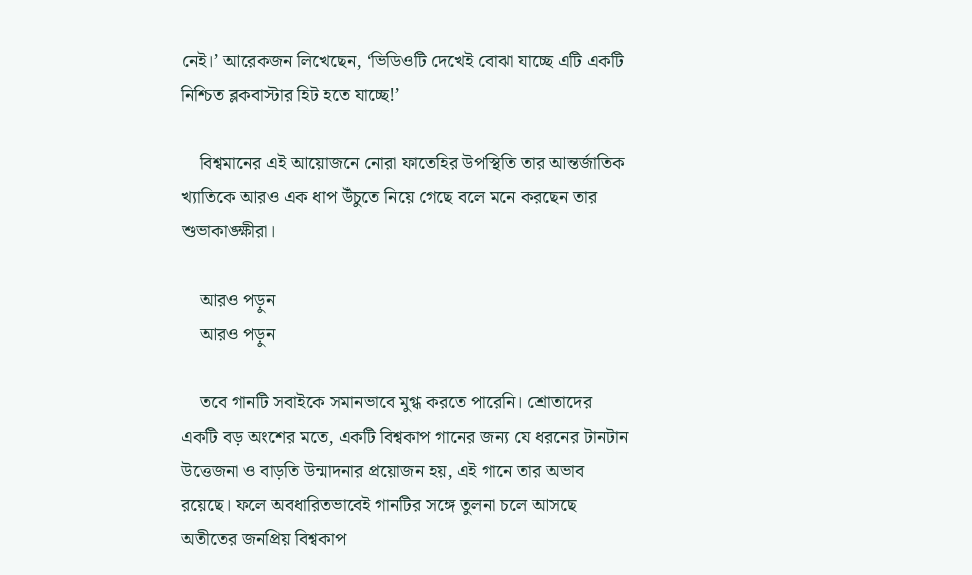নেই।’ আরেকজন লিখেছেন, ‘ভিডিওটি দেখেই বোঝা যাচ্ছে এটি একটি নিশ্চিত ব্লকবাস্টার হিট হতে যাচ্ছে!’

    বিশ্বমানের এই আয়োজনে নোরা ফাতেহির উপস্থিতি তার আন্তর্জাতিক খ্যাতিকে আরও এক ধাপ উঁচুতে নিয়ে গেছে বলে মনে করছেন তার শুভাকাঙ্ক্ষীরা।

    আরও পড়ুন
    আরও পড়ুন

    তবে গানটি সবাইকে সমানভাবে মুগ্ধ করতে পারেনি। শ্রোতাদের একটি বড় অংশের মতে, একটি বিশ্বকাপ গানের জন্য যে ধরনের টানটান উত্তেজনা ও বাড়তি উন্মাদনার প্রয়োজন হয়, এই গানে তার অভাব রয়েছে। ফলে অবধারিতভাবেই গানটির সঙ্গে তুলনা চলে আসছে অতীতের জনপ্রিয় বিশ্বকাপ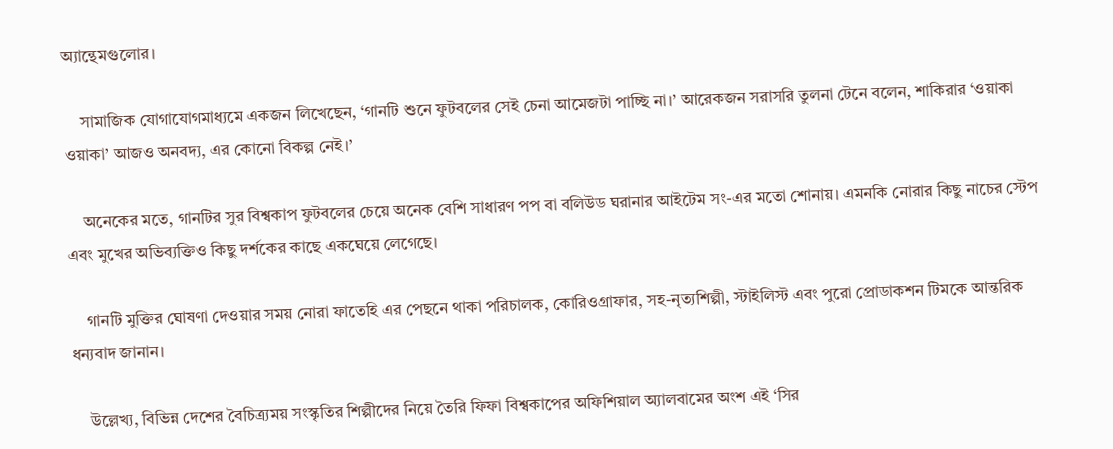অ্যান্থেমগুলোর।

    সামাজিক যোগাযোগমাধ্যমে একজন লিখেছেন, ‘গানটি শুনে ফুটবলের সেই চেনা আমেজটা পাচ্ছি না।’ আরেকজন সরাসরি তুলনা টেনে বলেন, শাকিরার ‘ওয়াকা ওয়াকা’ আজও অনবদ্য, এর কোনো বিকল্প নেই।’

    অনেকের মতে, গানটির সুর বিশ্বকাপ ফুটবলের চেয়ে অনেক বেশি সাধারণ পপ বা বলিউড ঘরানার আইটেম সং-এর মতো শোনায়। এমনকি নোরার কিছু নাচের স্টেপ এবং মুখের অভিব্যক্তিও কিছু দর্শকের কাছে একঘেয়ে লেগেছে।

    গানটি মুক্তির ঘোষণা দেওয়ার সময় নোরা ফাতেহি এর পেছনে থাকা পরিচালক, কোরিওগ্রাফার, সহ-নৃত্যশিল্পী, স্টাইলিস্ট এবং পুরো প্রোডাকশন টিমকে আন্তরিক ধন্যবাদ জানান।

    উল্লেখ্য, বিভিন্ন দেশের বৈচিত্র্যময় সংস্কৃতির শিল্পীদের নিয়ে তৈরি ফিফা বিশ্বকাপের অফিশিয়াল অ্যালবামের অংশ এই ‘সির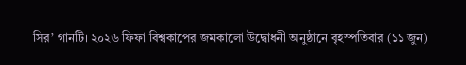সির’ গানটি। ২০২৬ ফিফা বিশ্বকাপের জমকালো উদ্বোধনী অনুষ্ঠানে বৃহস্পতিবার (১১ জুন)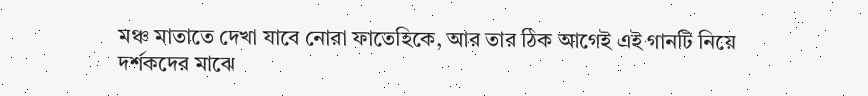মঞ্চ মাতাতে দেখা যাবে নোরা ফাতেহিকে, আর তার ঠিক আগেই এই গানটি নিয়ে দর্শকদের মাঝে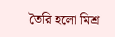তৈরি হলো মিশ্র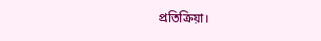প্রতিক্রিয়া।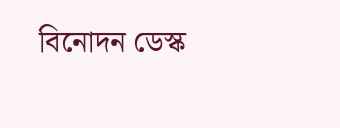বিনোদন ডেস্ক